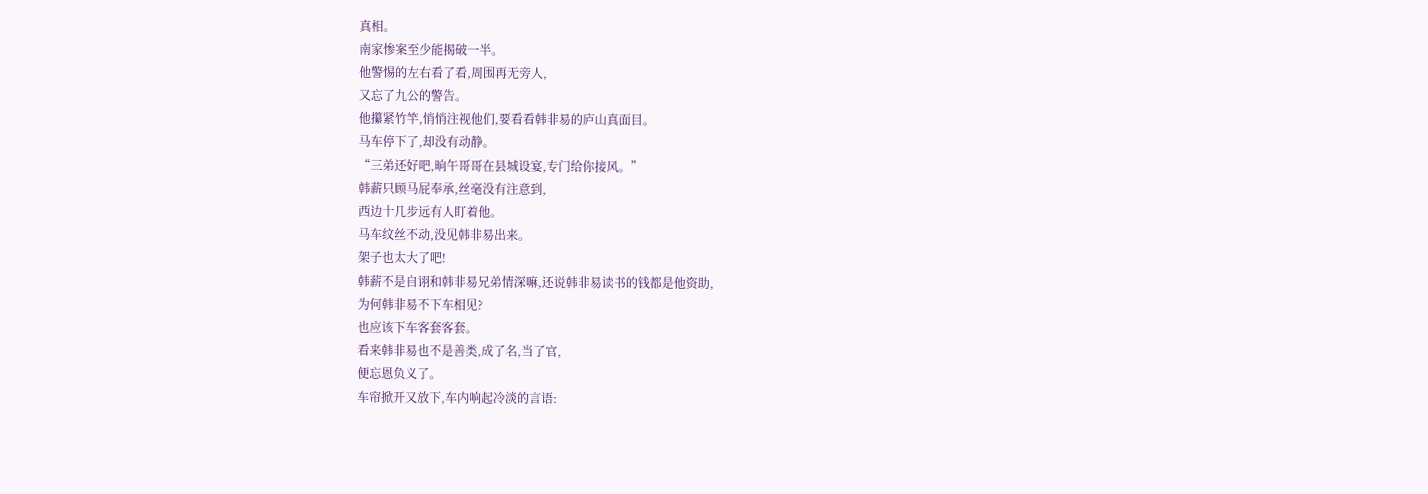真相。
南家惨案至少能揭破一半。
他警惕的左右看了看,周围再无旁人,
又忘了九公的警告。
他攥紧竹竿,悄悄注视他们,要看看韩非易的庐山真面目。
马车停下了,却没有动静。
“三弟还好吧,晌午哥哥在县城设宴,专门给你接风。”
韩薪只顾马屁奉承,丝毫没有注意到,
西边十几步远有人盯着他。
马车纹丝不动,没见韩非易出来。
架子也太大了吧!
韩薪不是自诩和韩非易兄弟情深嘛,还说韩非易读书的钱都是他资助,
为何韩非易不下车相见?
也应该下车客套客套。
看来韩非易也不是善类,成了名,当了官,
便忘恩负义了。
车帘掀开又放下,车内响起冷淡的言语: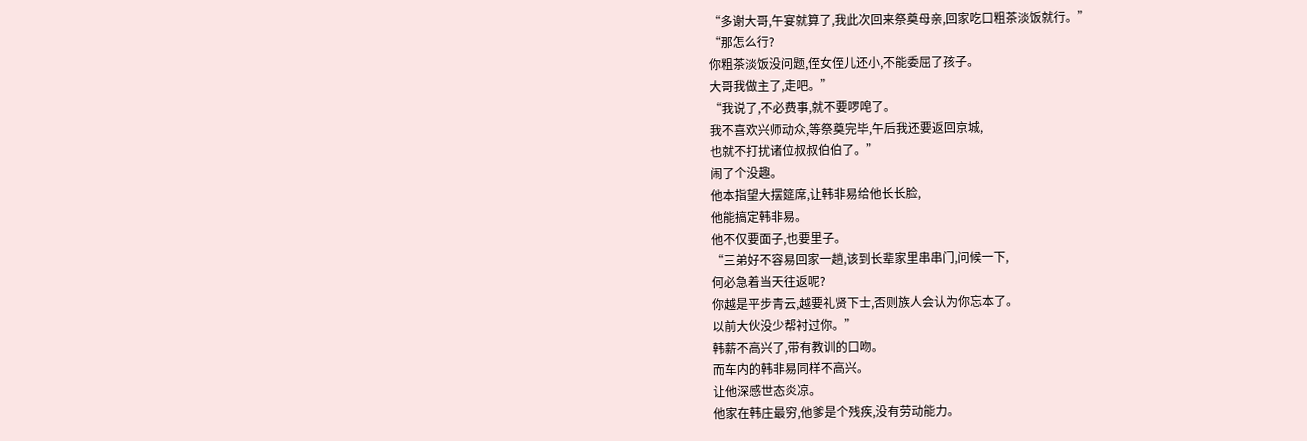“多谢大哥,午宴就算了,我此次回来祭奠母亲,回家吃口粗茶淡饭就行。”
“那怎么行?
你粗茶淡饭没问题,侄女侄儿还小,不能委屈了孩子。
大哥我做主了,走吧。”
“我说了,不必费事,就不要啰唣了。
我不喜欢兴师动众,等祭奠完毕,午后我还要返回京城,
也就不打扰诸位叔叔伯伯了。”
闹了个没趣。
他本指望大摆筵席,让韩非易给他长长脸,
他能搞定韩非易。
他不仅要面子,也要里子。
“三弟好不容易回家一趟,该到长辈家里串串门,问候一下,
何必急着当天往返呢?
你越是平步青云,越要礼贤下士,否则族人会认为你忘本了。
以前大伙没少帮衬过你。”
韩薪不高兴了,带有教训的口吻。
而车内的韩非易同样不高兴。
让他深感世态炎凉。
他家在韩庄最穷,他爹是个残疾,没有劳动能力。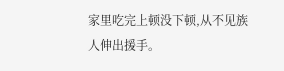家里吃完上顿没下顿,从不见族人伸出援手。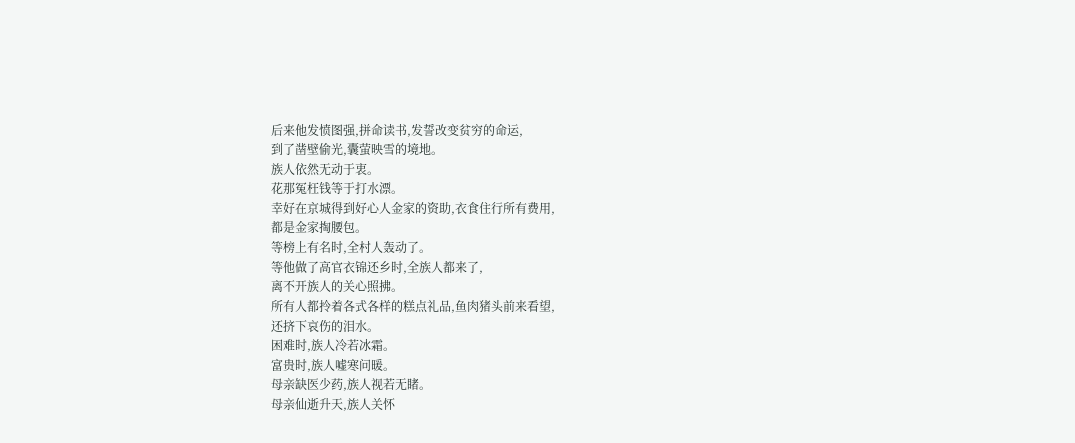后来他发愤图强,拼命读书,发誓改变贫穷的命运,
到了凿壁偷光,囊萤映雪的境地。
族人依然无动于衷。
花那冤枉钱等于打水漂。
幸好在京城得到好心人金家的资助,衣食住行所有费用,
都是金家掏腰包。
等榜上有名时,全村人轰动了。
等他做了高官衣锦还乡时,全族人都来了,
离不开族人的关心照拂。
所有人都拎着各式各样的糕点礼品,鱼肉猪头前来看望,
还挤下哀伤的泪水。
困难时,族人冷若冰霜。
富贵时,族人嘘寒问暖。
母亲缺医少药,族人视若无睹。
母亲仙逝升天,族人关怀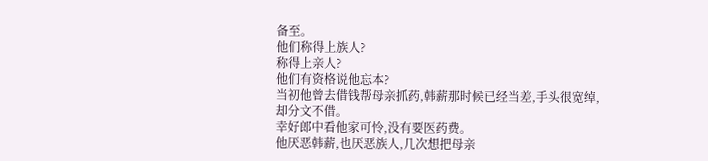备至。
他们称得上族人?
称得上亲人?
他们有资格说他忘本?
当初他曾去借钱帮母亲抓药,韩薪那时候已经当差,手头很宽绰,
却分文不借。
幸好郎中看他家可怜,没有要医药费。
他厌恶韩薪,也厌恶族人,几次想把母亲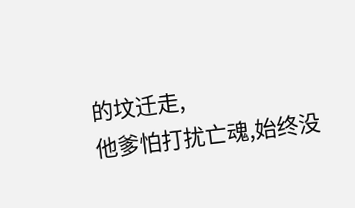的坟迁走,
他爹怕打扰亡魂,始终没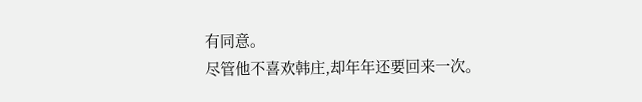有同意。
尽管他不喜欢韩庄,却年年还要回来一次。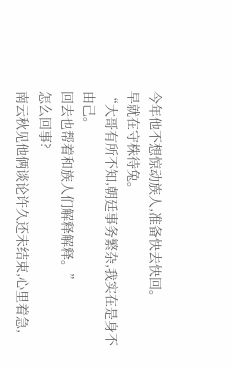今年他不想惊动族人,准备快去快回。
早就在守株待兔。
“大哥有所不知,朝廷事务繁杂,我实在是身不由己。
回去也帮着和族人们解释解释。”
怎么回事?
南云秋见他俩谈论许久还未结束,心里着急,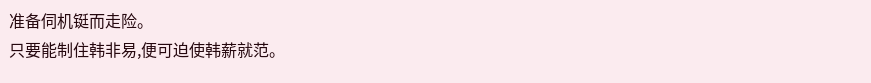准备伺机铤而走险。
只要能制住韩非易,便可迫使韩薪就范。